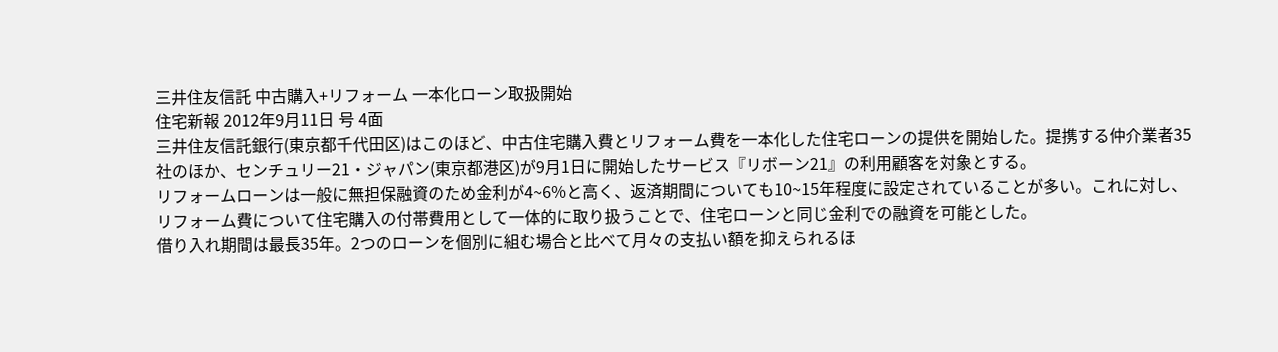三井住友信託 中古購入+リフォーム 一本化ローン取扱開始
住宅新報 2012年9月11日 号 4面
三井住友信託銀行(東京都千代田区)はこのほど、中古住宅購入費とリフォーム費を一本化した住宅ローンの提供を開始した。提携する仲介業者35社のほか、センチュリー21・ジャパン(東京都港区)が9月1日に開始したサービス『リボーン21』の利用顧客を対象とする。
リフォームローンは一般に無担保融資のため金利が4~6%と高く、返済期間についても10~15年程度に設定されていることが多い。これに対し、リフォーム費について住宅購入の付帯費用として一体的に取り扱うことで、住宅ローンと同じ金利での融資を可能とした。
借り入れ期間は最長35年。2つのローンを個別に組む場合と比べて月々の支払い額を抑えられるほ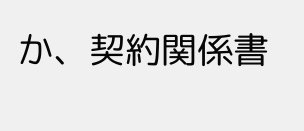か、契約関係書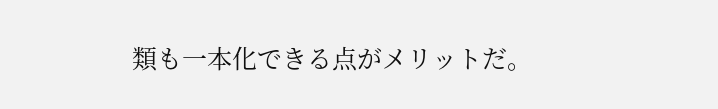類も一本化できる点がメリットだ。